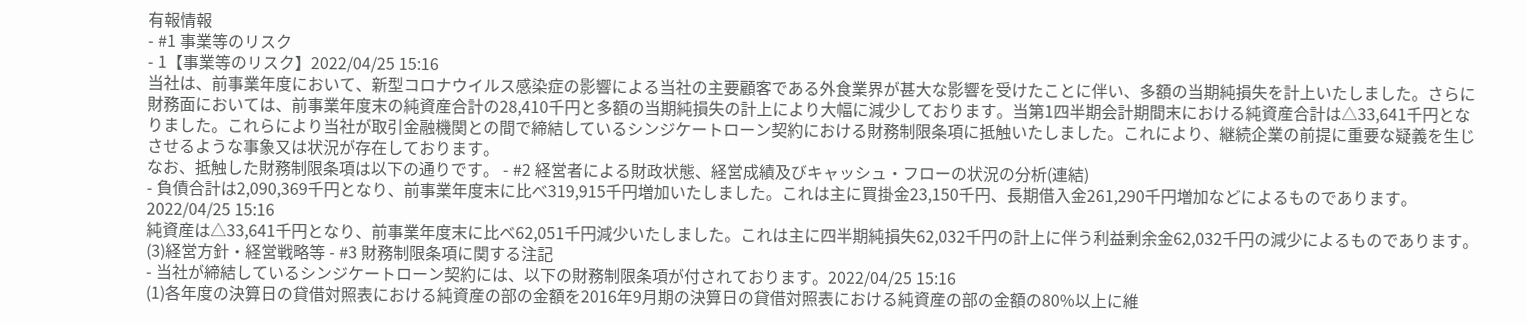有報情報
- #1 事業等のリスク
- 1【事業等のリスク】2022/04/25 15:16
当社は、前事業年度において、新型コロナウイルス感染症の影響による当社の主要顧客である外食業界が甚大な影響を受けたことに伴い、多額の当期純損失を計上いたしました。さらに財務面においては、前事業年度末の純資産合計の28,410千円と多額の当期純損失の計上により大幅に減少しております。当第1四半期会計期間末における純資産合計は△33,641千円となりました。これらにより当社が取引金融機関との間で締結しているシンジケートローン契約における財務制限条項に抵触いたしました。これにより、継続企業の前提に重要な疑義を生じさせるような事象又は状況が存在しております。
なお、抵触した財務制限条項は以下の通りです。 - #2 経営者による財政状態、経営成績及びキャッシュ・フローの状況の分析(連結)
- 負債合計は2,090,369千円となり、前事業年度末に比べ319,915千円増加いたしました。これは主に買掛金23,150千円、長期借入金261,290千円増加などによるものであります。2022/04/25 15:16
純資産は△33,641千円となり、前事業年度末に比べ62,051千円減少いたしました。これは主に四半期純損失62,032千円の計上に伴う利益剰余金62,032千円の減少によるものであります。
(3)経営方針・経営戦略等 - #3 財務制限条項に関する注記
- 当社が締結しているシンジケートローン契約には、以下の財務制限条項が付されております。2022/04/25 15:16
(1)各年度の決算日の貸借対照表における純資産の部の金額を2016年9月期の決算日の貸借対照表における純資産の部の金額の80%以上に維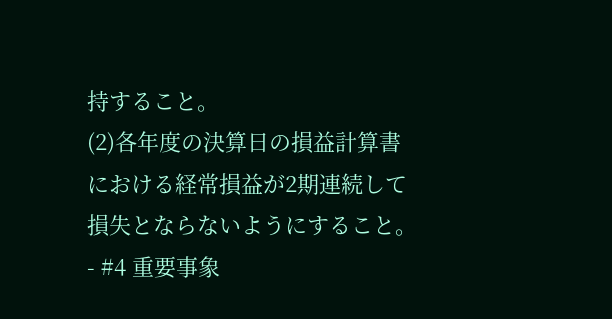持すること。
(2)各年度の決算日の損益計算書における経常損益が2期連続して損失とならないようにすること。 - #4 重要事象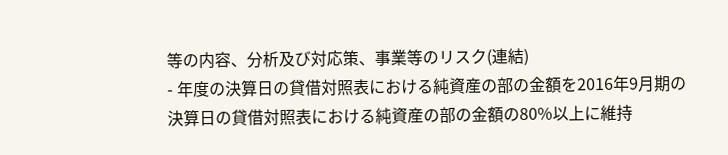等の内容、分析及び対応策、事業等のリスク(連結)
- 年度の決算日の貸借対照表における純資産の部の金額を2016年9月期の決算日の貸借対照表における純資産の部の金額の80%以上に維持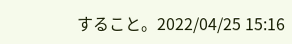すること。2022/04/25 15:16